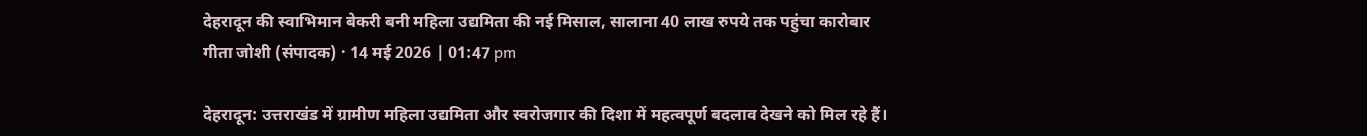देहरादून की स्वाभिमान बेकरी बनी महिला उद्यमिता की नई मिसाल, सालाना 40 लाख रुपये तक पहुंचा कारोबार
गीता जोशी (संपादक) · 14 मई 2026 | 01:47 pm

देहरादून: उत्तराखंड में ग्रामीण महिला उद्यमिता और स्वरोजगार की दिशा में महत्वपूर्ण बदलाव देखने को मिल रहे हैं।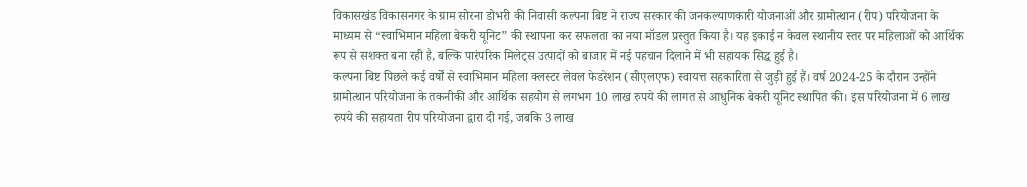विकासखंड विकासनगर के ग्राम सोरना डोभरी की निवासी कल्पना बिष्ट ने राज्य सरकार की जनकल्याणकारी योजनाओं और ग्रामोत्थान (रीप) परियोजना के माध्यम से “स्वाभिमान महिला बेकरी यूनिट” की स्थापना कर सफलता का नया मॉडल प्रस्तुत किया है। यह इकाई न केवल स्थानीय स्तर पर महिलाओं को आर्थिक रूप से सशक्त बना रही है, बल्कि पारंपरिक मिलेट्स उत्पादों को बाजार में नई पहचान दिलाने में भी सहायक सिद्ध हुई है।
कल्पना बिष्ट पिछले कई वर्षों से स्वाभिमान महिला क्लस्टर लेवल फेडरेशन (सीएलएफ) स्वायत्त सहकारिता से जुड़ी हुई हैं। वर्ष 2024-25 के दौरान उन्होंने ग्रामोत्थान परियोजना के तकनीकी और आर्थिक सहयोग से लगभग 10 लाख रुपये की लागत से आधुनिक बेकरी यूनिट स्थापित की। इस परियोजना में 6 लाख रुपये की सहायता रीप परियोजना द्वारा दी गई, जबकि 3 लाख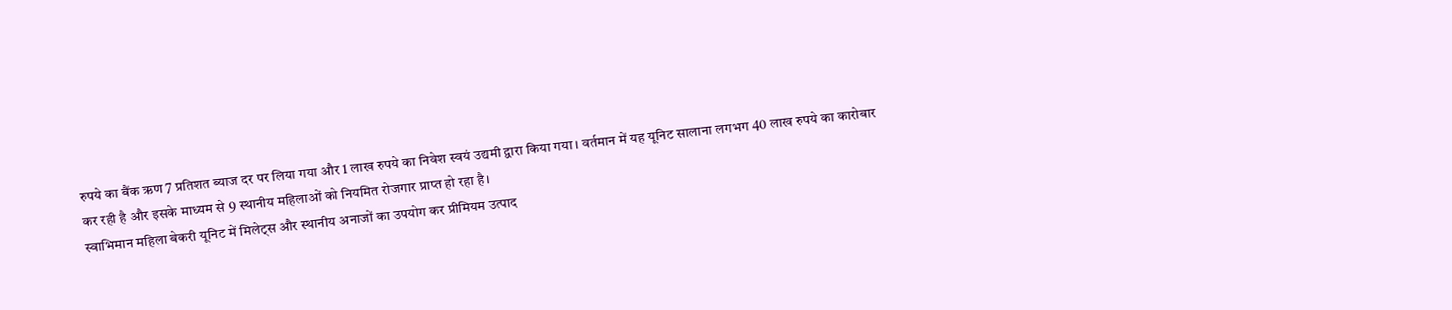रुपये का बैंक ऋण 7 प्रतिशत ब्याज दर पर लिया गया और 1 लाख रुपये का निवेश स्वयं उद्यमी द्वारा किया गया। वर्तमान में यह यूनिट सालाना लगभग 40 लाख रुपये का कारोबार कर रही है और इसके माध्यम से 9 स्थानीय महिलाओं को नियमित रोजगार प्राप्त हो रहा है।
स्वाभिमान महिला बेकरी यूनिट में मिलेट्स और स्थानीय अनाजों का उपयोग कर प्रीमियम उत्पाद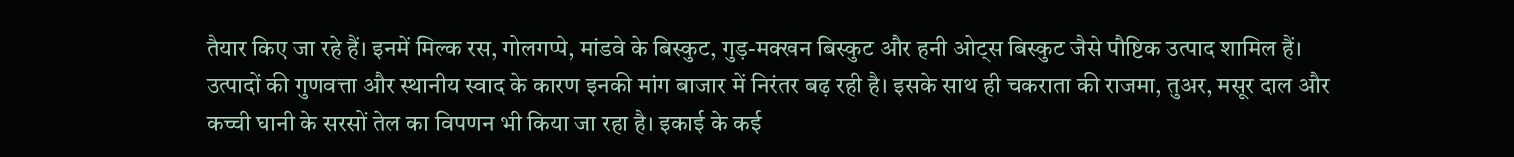तैयार किए जा रहे हैं। इनमें मिल्क रस, गोलगप्पे, मांडवे के बिस्कुट, गुड़-मक्खन बिस्कुट और हनी ओट्स बिस्कुट जैसे पौष्टिक उत्पाद शामिल हैं। उत्पादों की गुणवत्ता और स्थानीय स्वाद के कारण इनकी मांग बाजार में निरंतर बढ़ रही है। इसके साथ ही चकराता की राजमा, तुअर, मसूर दाल और कच्ची घानी के सरसों तेल का विपणन भी किया जा रहा है। इकाई के कई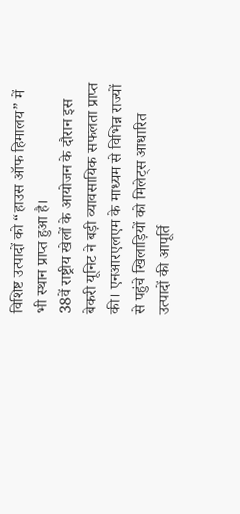विशिष्ट उत्पादों को “हाउस ऑफ हिमालय” में भी स्थान प्राप्त हुआ है।
38वें राष्ट्रीय खेलों के आयोजन के दौरान इस बेकरी यूनिट ने बड़ी व्यावसायिक सफलता प्राप्त की। एनआरएलएम के माध्यम से विभिन्न राज्यों से पहुंचे खिलाड़ियों को मिलेट्स आधारित उत्पादों की आपूर्ति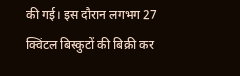की गई। इस दौरान लगभग 27 क्विंटल बिस्कुटों की बिक्री कर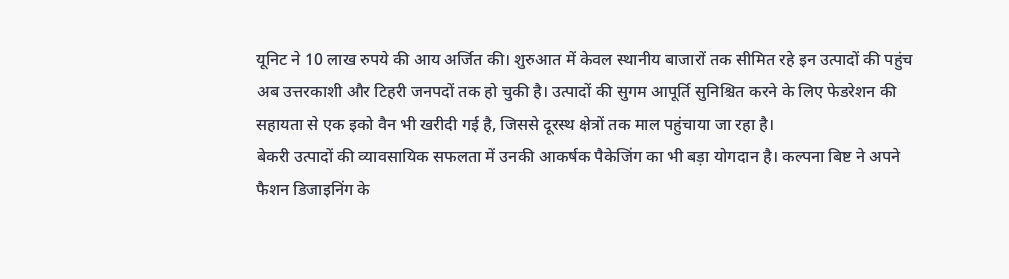यूनिट ने 10 लाख रुपये की आय अर्जित की। शुरुआत में केवल स्थानीय बाजारों तक सीमित रहे इन उत्पादों की पहुंच अब उत्तरकाशी और टिहरी जनपदों तक हो चुकी है। उत्पादों की सुगम आपूर्ति सुनिश्चित करने के लिए फेडरेशन की सहायता से एक इको वैन भी खरीदी गई है, जिससे दूरस्थ क्षेत्रों तक माल पहुंचाया जा रहा है।
बेकरी उत्पादों की व्यावसायिक सफलता में उनकी आकर्षक पैकेजिंग का भी बड़ा योगदान है। कल्पना बिष्ट ने अपने फैशन डिजाइनिंग के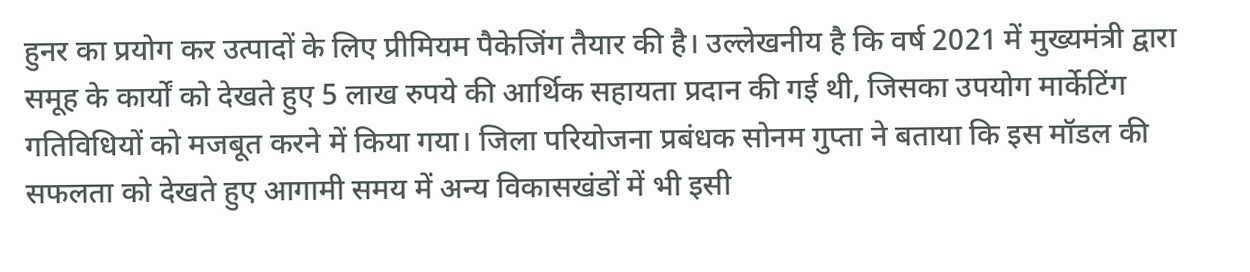हुनर का प्रयोग कर उत्पादों के लिए प्रीमियम पैकेजिंग तैयार की है। उल्लेखनीय है कि वर्ष 2021 में मुख्यमंत्री द्वारा समूह के कार्यों को देखते हुए 5 लाख रुपये की आर्थिक सहायता प्रदान की गई थी, जिसका उपयोग मार्केटिंग गतिविधियों को मजबूत करने में किया गया। जिला परियोजना प्रबंधक सोनम गुप्ता ने बताया कि इस मॉडल की सफलता को देखते हुए आगामी समय में अन्य विकासखंडों में भी इसी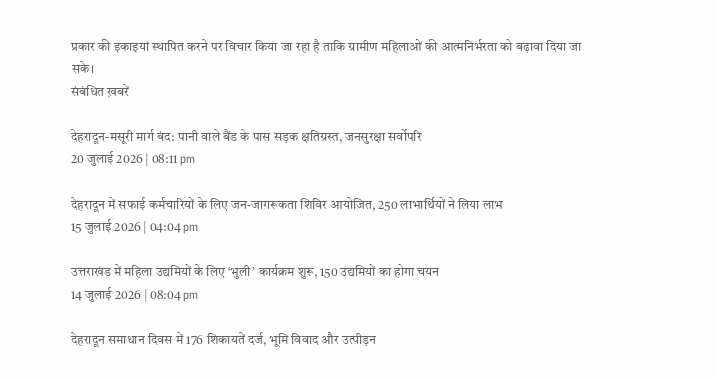प्रकार की इकाइयां स्थापित करने पर विचार किया जा रहा है ताकि ग्रामीण महिलाओं की आत्मनिर्भरता को बढ़ावा दिया जा सके।
संबंधित ख़बरें

देहरादून-मसूरी मार्ग बंद: पानी वाले बैंड के पास सड़क क्षतिग्रस्त, जनसुरक्षा सर्वोपरि
20 जुलाई 2026 | 08:11 pm

देहरादून में सफाई कर्मचारियों के लिए जन-जागरूकता शिविर आयोजित, 250 लाभार्थियों ने लिया लाभ
15 जुलाई 2026 | 04:04 pm

उत्तराखंड में महिला उद्यमियों के लिए ‘भुली’ कार्यक्रम शुरू, 150 उद्यमियों का होगा चयन
14 जुलाई 2026 | 08:04 pm

देहरादून समाधान दिवस में 176 शिकायतें दर्ज, भूमि विवाद और उत्पीड़न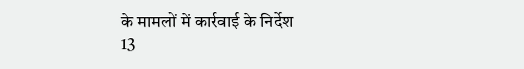के मामलों में कार्रवाई के निर्देश
13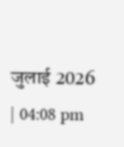जुलाई 2026 | 04:08 pm